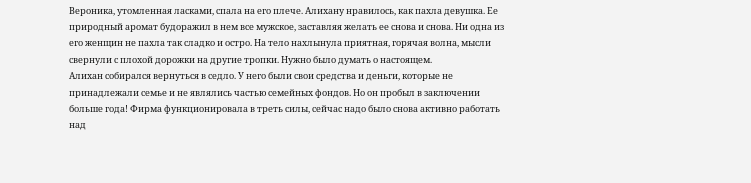Вероника, утомленная ласками, спала на его плече. Алихану нравилось, как пахла девушка. Ее природный аромат будоражил в нем все мужское, заставляя желать ее снова и снова. Ни одна из его женщин не пахла так сладко и остро. На тело нахлынула приятная, горячая волна, мысли свернули с плохой дорожки на другие тропки. Нужно было думать о настоящем.
Алихан собирался вернуться в седло. У него были свои средства и деньги, которые не принадлежали семье и не являлись частью семейных фондов. Но он пробыл в заключении больше года! Фирма функционировала в треть силы, сейчас надо было снова активно работать над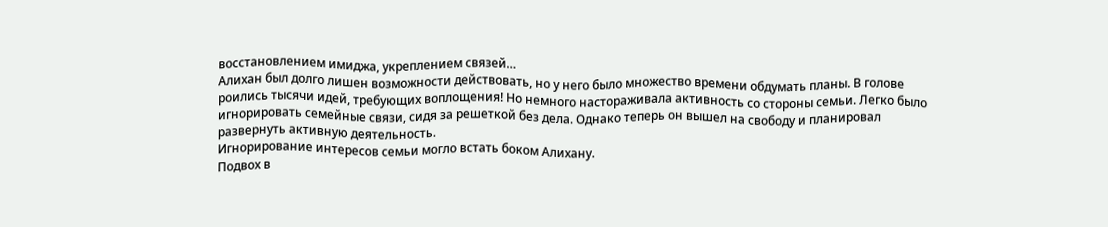восстановлением имиджа, укреплением связей…
Алихан был долго лишен возможности действовать, но у него было множество времени обдумать планы. В голове роились тысячи идей, требующих воплощения! Но немного настораживала активность со стороны семьи. Легко было игнорировать семейные связи, сидя за решеткой без дела. Однако теперь он вышел на свободу и планировал развернуть активную деятельность.
Игнорирование интересов семьи могло встать боком Алихану.
Подвох в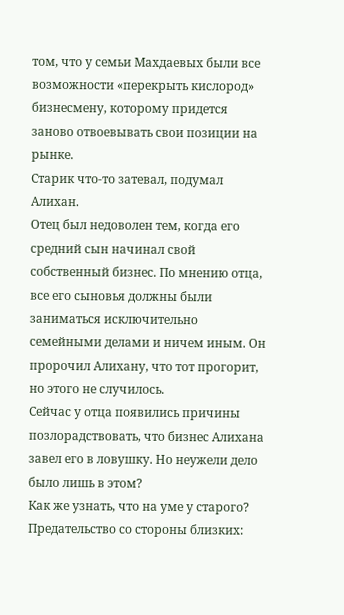том, что у семьи Махдаевых были все возможности «перекрыть кислород» бизнесмену, которому придется заново отвоевывать свои позиции на рынке.
Старик что-то затевал, подумал Алихан.
Отец был недоволен тем, когда его средний сын начинал свой собственный бизнес. По мнению отца, все его сыновья должны были заниматься исключительно семейными делами и ничем иным. Он пророчил Алихану, что тот прогорит, но этого не случилось.
Сейчас у отца появились причины позлорадствовать, что бизнес Алихана завел его в ловушку. Но неужели дело было лишь в этом?
Как же узнать, что на уме у старого?
Предательство со стороны близких: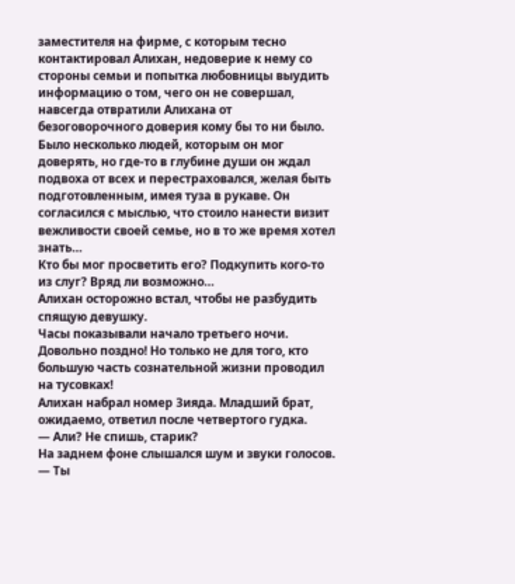заместителя на фирме, с которым тесно контактировал Алихан, недоверие к нему со стороны семьи и попытка любовницы выудить информацию о том, чего он не совершал, навсегда отвратили Алихана от безоговорочного доверия кому бы то ни было.
Было несколько людей, которым он мог доверять, но где-то в глубине души он ждал подвоха от всех и перестраховался, желая быть подготовленным, имея туза в рукаве. Он согласился с мыслью, что стоило нанести визит вежливости своей семье, но в то же время хотел знать…
Кто бы мог просветить его? Подкупить кого-то из слуг? Вряд ли возможно…
Алихан осторожно встал, чтобы не разбудить спящую девушку.
Часы показывали начало третьего ночи. Довольно поздно! Но только не для того, кто большую часть сознательной жизни проводил на тусовках!
Алихан набрал номер Зияда. Младший брат, ожидаемо, ответил после четвертого гудка.
— Али? Не спишь, старик?
На заднем фоне слышался шум и звуки голосов.
— Ты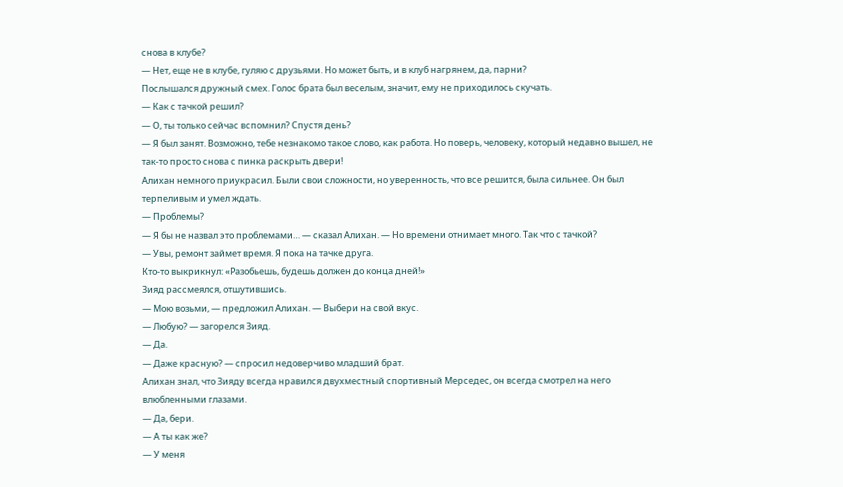снова в клубе?
— Нет, еще не в клубе, гуляю с друзьями. Но может быть, и в клуб нагрянем, да, парни?
Послышался дружный смех. Голос брата был веселым, значит, ему не приходилось скучать.
— Как с тачкой решил?
— О, ты только сейчас вспомнил? Спустя день?
— Я был занят. Возможно, тебе незнакомо такое слово, как работа. Но поверь, человеку, который недавно вышел, не так-то просто снова с пинка раскрыть двери!
Алихан немного приукрасил. Были свои сложности, но уверенность, что все решится, была сильнее. Он был терпеливым и умел ждать.
— Проблемы?
— Я бы не назвал это проблемами… — сказал Алихан. — Но времени отнимает много. Так что с тачкой?
— Увы, ремонт займет время. Я пока на тачке друга.
Кто-то выкрикнул: «Разобьешь, будешь должен до конца дней!»
Зияд рассмеялся, отшутившись.
— Мою возьми, — предложил Алихан. — Выбери на свой вкус.
— Любую? — загорелся Зияд.
— Да.
— Даже красную? — спросил недоверчиво младший брат.
Алихан знал, что Зияду всегда нравился двухместный спортивный Мерседес, он всегда смотрел на него влюбленными глазами.
— Да, бери.
— А ты как же?
— У меня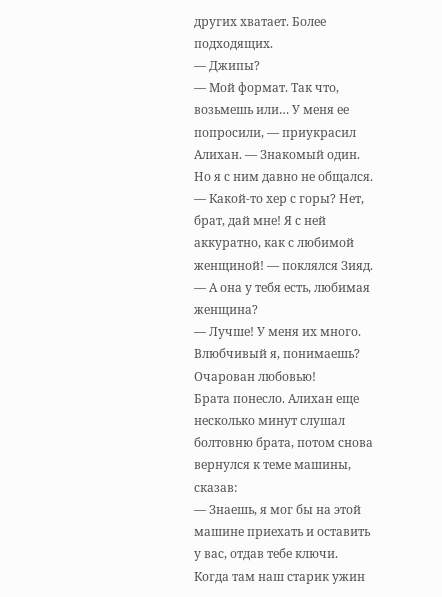других хватает. Более подходящих.
— Джипы?
— Мой формат. Так что, возьмешь или… У меня ее попросили, — приукрасил Алихан. — Знакомый один. Но я с ним давно не общался.
— Какой-то хер с горы? Нет, брат, дай мне! Я с ней аккуратно, как с любимой женщиной! — поклялся Зияд.
— А она у тебя есть, любимая женщина?
— Лучше! У меня их много. Влюбчивый я, понимаешь? Очарован любовью!
Брата понесло. Алихан еще несколько минут слушал болтовню брата, потом снова вернулся к теме машины, сказав:
— Знаешь, я мог бы на этой машине приехать и оставить у вас, отдав тебе ключи. Когда там наш старик ужин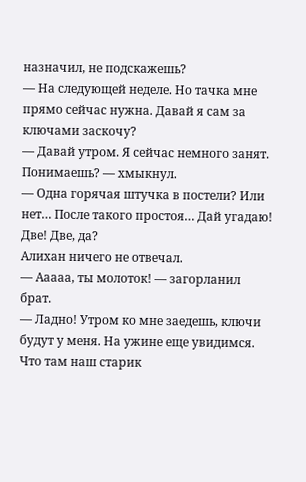назначил, не подскажешь?
— На следующей неделе. Но тачка мне прямо сейчас нужна. Давай я сам за ключами заскочу?
— Давай утром. Я сейчас немного занят. Понимаешь? — хмыкнул.
— Одна горячая штучка в постели? Или нет… После такого простоя… Дай угадаю! Две! Две, да?
Алихан ничего не отвечал.
— Ааааа, ты молоток! — загорланил брат.
— Ладно! Утром ко мне заедешь, ключи будут у меня. На ужине еще увидимся. Что там наш старик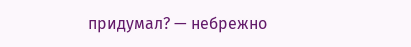придумал? — небрежно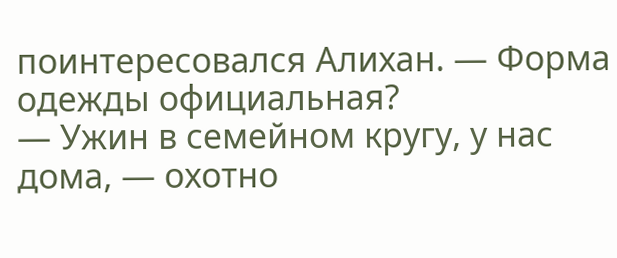поинтересовался Алихан. — Форма одежды официальная?
— Ужин в семейном кругу, у нас дома, — охотно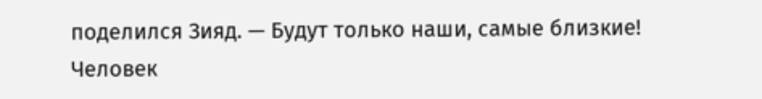поделился Зияд. — Будут только наши, самые близкие! Человек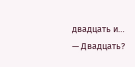двадцать и…
— Двадцать?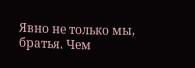Явно не только мы, братья. Чем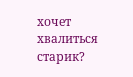хочет хвалиться старик?